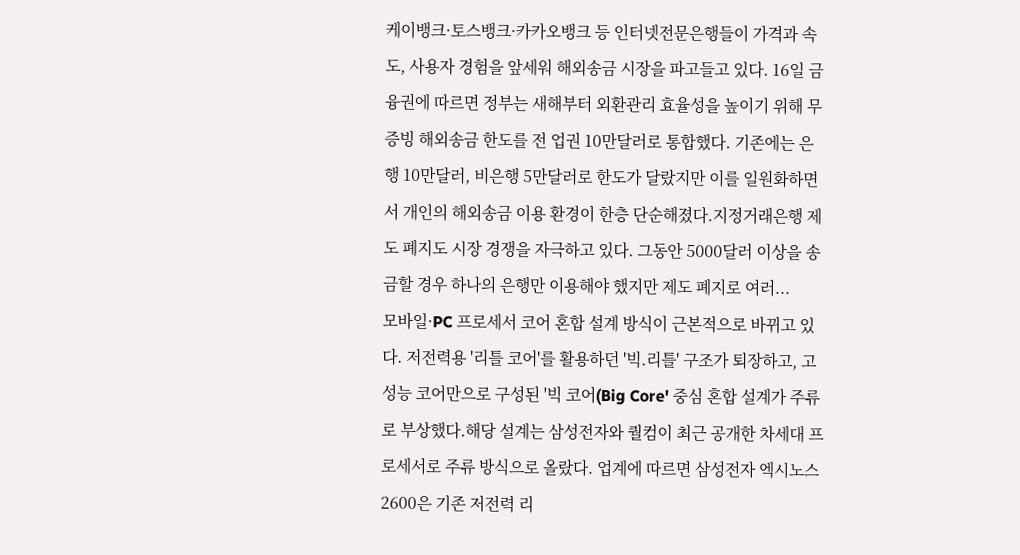케이뱅크·토스뱅크·카카오뱅크 등 인터넷전문은행들이 가격과 속도, 사용자 경험을 앞세워 해외송금 시장을 파고들고 있다. 16일 금융권에 따르면 정부는 새해부터 외환관리 효율성을 높이기 위해 무증빙 해외송금 한도를 전 업권 10만달러로 통합했다. 기존에는 은행 10만달러, 비은행 5만달러로 한도가 달랐지만 이를 일원화하면서 개인의 해외송금 이용 환경이 한층 단순해졌다.지정거래은행 제도 폐지도 시장 경쟁을 자극하고 있다. 그동안 5000달러 이상을 송금할 경우 하나의 은행만 이용해야 했지만 제도 폐지로 여러...
모바일·PC 프로세서 코어 혼합 설계 방식이 근본적으로 바뀌고 있다. 저전력용 '리틀 코어'를 활용하던 '빅.리틀' 구조가 퇴장하고, 고성능 코어만으로 구성된 '빅 코어(Big Core' 중심 혼합 설계가 주류로 부상했다.해당 설계는 삼성전자와 퀄컴이 최근 공개한 차세대 프로세서로 주류 방식으로 올랐다. 업계에 따르면 삼성전자 엑시노스 2600은 기존 저전력 리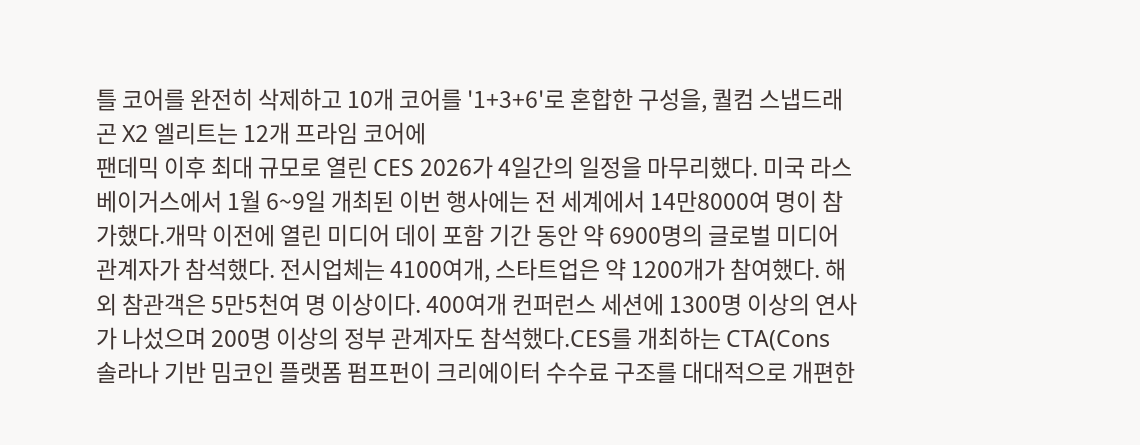틀 코어를 완전히 삭제하고 10개 코어를 '1+3+6'로 혼합한 구성을, 퀄컴 스냅드래곤 X2 엘리트는 12개 프라임 코어에
팬데믹 이후 최대 규모로 열린 CES 2026가 4일간의 일정을 마무리했다. 미국 라스베이거스에서 1월 6~9일 개최된 이번 행사에는 전 세계에서 14만8000여 명이 참가했다.개막 이전에 열린 미디어 데이 포함 기간 동안 약 6900명의 글로벌 미디어 관계자가 참석했다. 전시업체는 4100여개, 스타트업은 약 1200개가 참여했다. 해외 참관객은 5만5천여 명 이상이다. 400여개 컨퍼런스 세션에 1300명 이상의 연사가 나섰으며 200명 이상의 정부 관계자도 참석했다.CES를 개최하는 CTA(Cons
솔라나 기반 밈코인 플랫폼 펌프펀이 크리에이터 수수료 구조를 대대적으로 개편한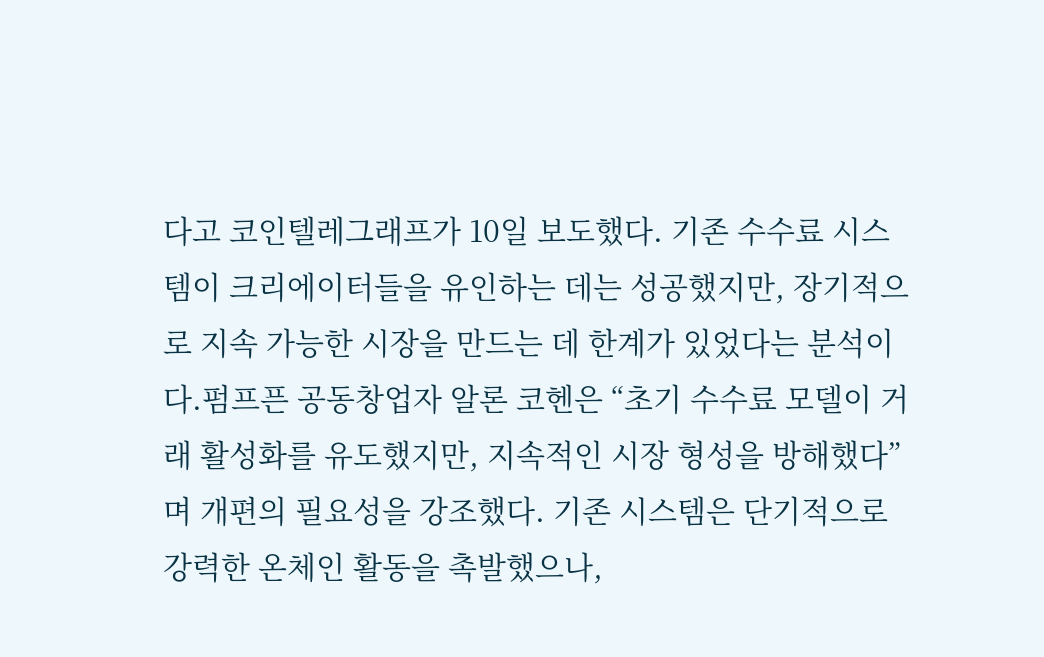다고 코인텔레그래프가 10일 보도했다. 기존 수수료 시스템이 크리에이터들을 유인하는 데는 성공했지만, 장기적으로 지속 가능한 시장을 만드는 데 한계가 있었다는 분석이다.펌프픈 공동창업자 알론 코헨은 “초기 수수료 모델이 거래 활성화를 유도했지만, 지속적인 시장 형성을 방해했다”며 개편의 필요성을 강조했다. 기존 시스템은 단기적으로 강력한 온체인 활동을 촉발했으나,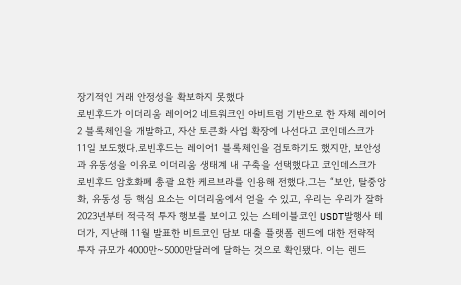장기적인 거래 안정성을 확보하지 못했다
로빈후드가 이더리움 레이어2 네트워크인 아비트럼 기반으로 한 자체 레이어2 블록체인을 개발하고, 자산 토큰화 사업 확장에 나선다고 코인데스크가 11일 보도했다.로빈후드는 레이어1 블록체인을 검토하기도 했지만, 보안성과 유동성을 이유로 이더리움 생태계 내 구축을 선택했다고 코인데스크가 로빈후드 암호화폐 총괄 요한 케르브라를 인용해 전했다.그는 “보안, 탈중앙화, 유동성 등 핵심 요소는 이더리움에서 얻을 수 있고, 우리는 우리가 잘하
2023년부터 적극적 투자 행보를 보이고 있는 스테이블코인 USDT발행사 테더가, 지난해 11월 발표한 비트코인 담보 대출 플랫폼 렌드에 대한 전략적 투자 규모가 4000만~5000만달러에 달하는 것으로 확인됐다. 이는 렌드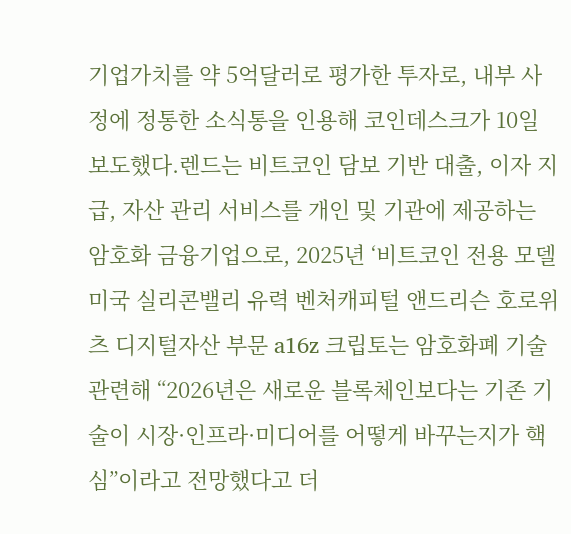기업가치를 약 5억달러로 평가한 투자로, 내부 사정에 정통한 소식통을 인용해 코인데스크가 10일 보도했다.렌드는 비트코인 담보 기반 대출, 이자 지급, 자산 관리 서비스를 개인 및 기관에 제공하는 암호화 금융기업으로, 2025년 ‘비트코인 전용 모델
미국 실리콘밸리 유력 벤처캐피털 앤드리슨 호로위츠 디지털자산 부문 a16z 크립토는 암호화폐 기술 관련해 “2026년은 새로운 블록체인보다는 기존 기술이 시장·인프라·미디어를 어떻게 바꾸는지가 핵심”이라고 전망했다고 더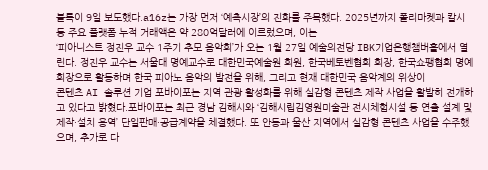블록이 9일 보도했다.a16z는 가장 먼저 ‘예측시장’의 진화를 주목했다. 2025년까지 폴리마켓과 칼시 등 주요 플랫폼 누적 거래액은 약 280억달러에 이르렀으며, 이는
‘피아니스트 정진우 교수 1주기 추모 음악회’가 오는 1월 27일 예술의전당 IBK기업은행챔버홀에서 열린다. 정진우 교수는 서울대 명예교수로 대한민국예술원 회원, 한국베토벤협회 회장, 한국쇼팽협회 명예회장으로 활동하며 한국 피아노 음악의 발전을 위해, 그리고 현재 대한민국 음악계의 위상이
콘텐츠 AI 솔루션 기업 포바이포는 지역 관광 활성화를 위해 실감형 콘텐츠 제작 사업을 활발히 전개하고 있다고 밝혔다.포바이포는 최근 경남 김해시와 ‘김해시립김영원미술관 전시체험시설 등 연출 설계 및 제작·설치 용역’ 단일판매·공급계약을 체결했다. 또 안동과 울산 지역에서 실감형 콘텐츠 사업을 수주했으며, 추가로 다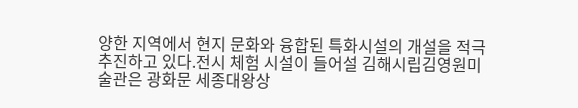양한 지역에서 현지 문화와 융합된 특화시설의 개설을 적극 추진하고 있다.전시 체험 시설이 들어설 김해시립김영원미술관은 광화문 세종대왕상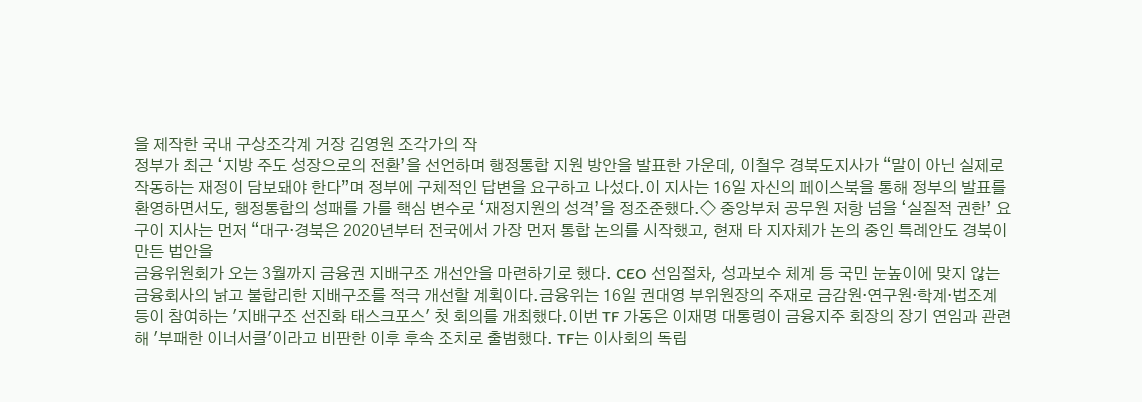을 제작한 국내 구상조각계 거장 김영원 조각가의 작
정부가 최근 ‘지방 주도 성장으로의 전환’을 선언하며 행정통합 지원 방안을 발표한 가운데, 이철우 경북도지사가 “말이 아닌 실제로 작동하는 재정이 담보돼야 한다”며 정부에 구체적인 답변을 요구하고 나섰다.이 지사는 16일 자신의 페이스북을 통해 정부의 발표를 환영하면서도, 행정통합의 성패를 가를 핵심 변수로 ‘재정지원의 성격’을 정조준했다.◇ 중앙부처 공무원 저항 넘을 ‘실질적 권한’ 요구이 지사는 먼저 “대구·경북은 2020년부터 전국에서 가장 먼저 통합 논의를 시작했고, 현재 타 지자체가 논의 중인 특례안도 경북이 만든 법안을
금융위원회가 오는 3월까지 금융권 지배구조 개선안을 마련하기로 했다. CEO 선임절차, 성과보수 체계 등 국민 눈높이에 맞지 않는 금융회사의 낡고 불합리한 지배구조를 적극 개선할 계획이다.금융위는 16일 권대영 부위원장의 주재로 금감원·연구원·학계·법조계 등이 참여하는 '지배구조 선진화 태스크포스' 첫 회의를 개최했다.이번 TF 가동은 이재명 대통령이 금융지주 회장의 장기 연임과 관련해 '부패한 이너서클'이라고 비판한 이후 후속 조치로 출범했다. TF는 이사회의 독립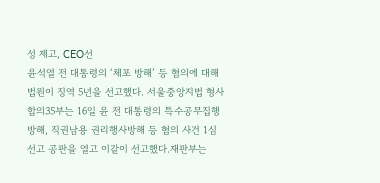성 제고, CEO선
윤석열 전 대통령의 ‘체포 방해’ 등 혐의에 대해 법원이 징역 5년을 선고했다. 서울중앙지법 형사합의35부는 16일 윤 전 대통령의 특수공무집행방해, 직권남용 권리행사방해 등 혐의 사건 1심 선고 공판을 열고 이같이 선고했다.재판부는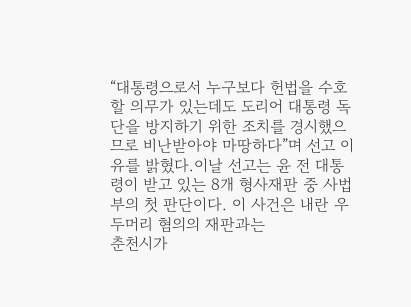“대통령으로서 누구보다 헌법을 수호할 의무가 있는데도 도리어 대통령 독단을 방지하기 위한 조치를 경시했으므로 비난받아야 마땅하다”며 선고 이유를 밝혔다.이날 선고는 윤 전 대통령이 받고 있는 8개 형사재판 중 사법부의 첫 판단이다. 이 사건은 내란 우두머리 혐의의 재판과는
춘천시가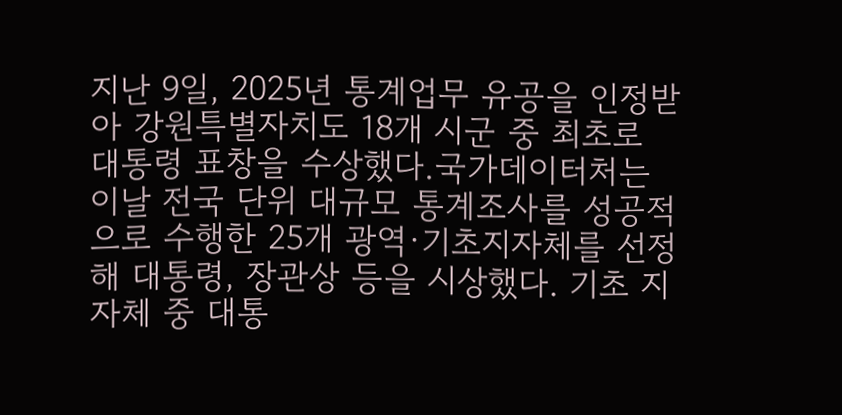지난 9일, 2025년 통계업무 유공을 인정받아 강원특별자치도 18개 시군 중 최초로 대통령 표창을 수상했다.국가데이터처는 이날 전국 단위 대규모 통계조사를 성공적으로 수행한 25개 광역·기초지자체를 선정해 대통령, 장관상 등을 시상했다. 기초 지자체 중 대통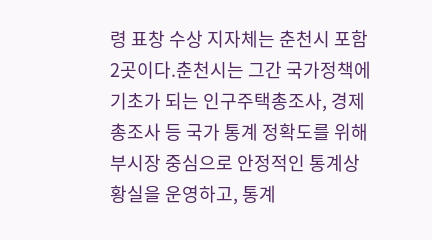령 표창 수상 지자체는 춘천시 포함 2곳이다.춘천시는 그간 국가정책에 기초가 되는 인구주택총조사, 경제총조사 등 국가 통계 정확도를 위해 부시장 중심으로 안정적인 통계상황실을 운영하고, 통계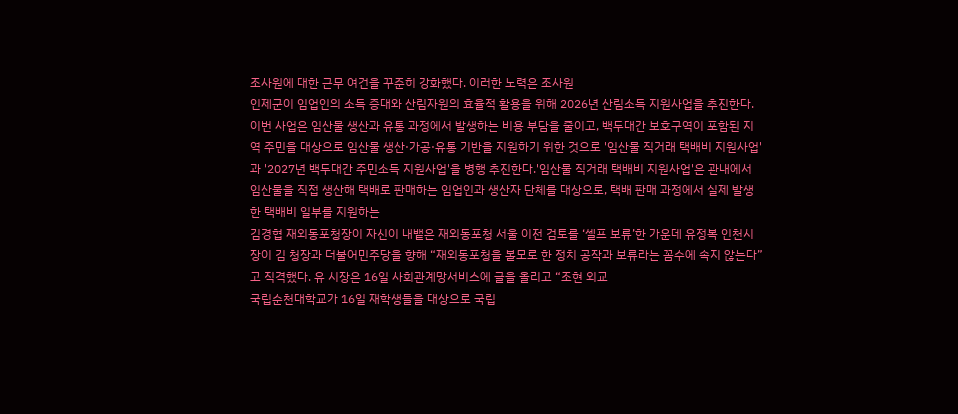조사원에 대한 근무 여건을 꾸준히 강화했다. 이러한 노력은 조사원
인제군이 임업인의 소득 증대와 산림자원의 효율적 활용을 위해 2026년 산림소득 지원사업을 추진한다.이번 사업은 임산물 생산과 유통 과정에서 발생하는 비용 부담을 줄이고, 백두대간 보호구역이 포함된 지역 주민을 대상으로 임산물 생산·가공·유통 기반을 지원하기 위한 것으로 '임산물 직거래 택배비 지원사업'과 '2027년 백두대간 주민소득 지원사업'을 병행 추진한다.'임산물 직거래 택배비 지원사업'은 관내에서 임산물을 직접 생산해 택배로 판매하는 임업인과 생산자 단체를 대상으로, 택배 판매 과정에서 실제 발생한 택배비 일부를 지원하는
김경협 재외동포청장이 자신이 내뱉은 재외동포청 서울 이전 검토를 ‘셀프 보류’한 가운데 유정복 인천시장이 김 청장과 더불어민주당을 향해 “재외동포청을 볼모로 한 정치 공작과 보류라는 꼼수에 속지 않는다”고 직격했다. 유 시장은 16일 사회관계망서비스에 글을 올리고 “조현 외교
국립순천대학교가 16일 재학생들을 대상으로 국립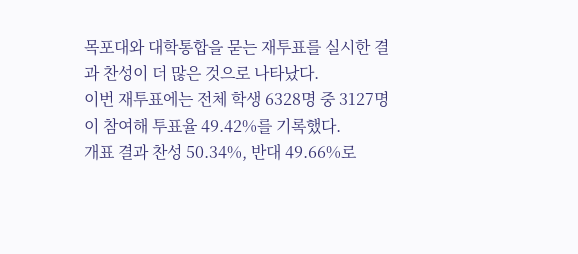목포대와 대학통합을 묻는 재투표를 실시한 결과 찬성이 더 많은 것으로 나타났다.
이번 재투표에는 전체 학생 6328명 중 3127명이 참여해 투표율 49.42%를 기록했다.
개표 결과 찬성 50.34%, 반대 49.66%로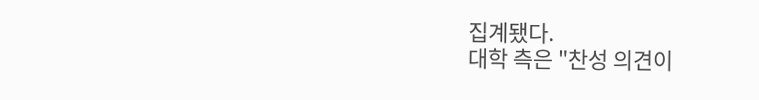집계됐다.
대학 측은 "찬성 의견이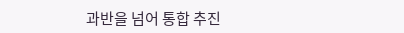과반을 넘어 통합 추진